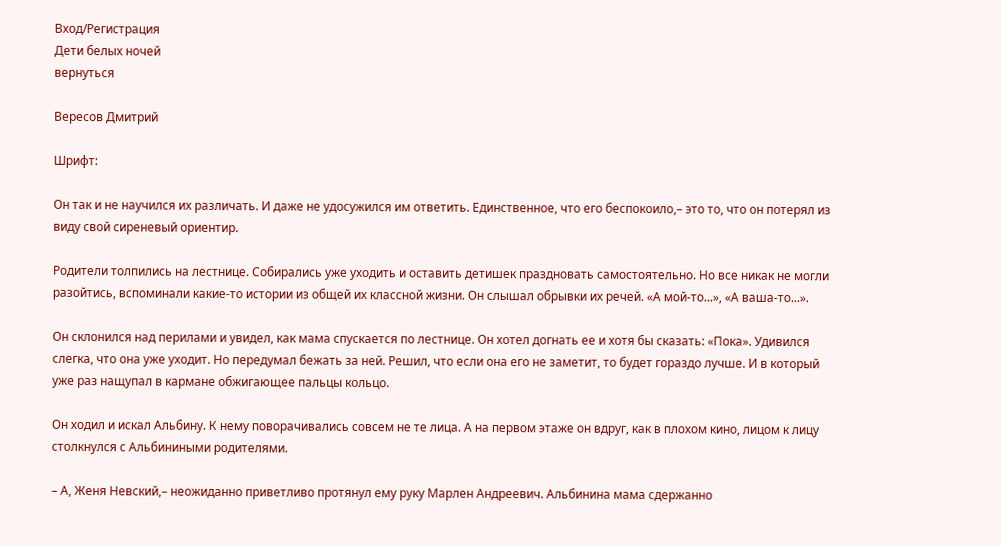Вход/Регистрация
Дети белых ночей
вернуться

Вересов Дмитрий

Шрифт:

Он так и не научился их различать. И даже не удосужился им ответить. Единственное, что его беспокоило,– это то, что он потерял из виду свой сиреневый ориентир.

Родители толпились на лестнице. Собирались уже уходить и оставить детишек праздновать самостоятельно. Но все никак не могли разойтись, вспоминали какие-то истории из общей их классной жизни. Он слышал обрывки их речей. «А мой-то...», «А ваша-то...».

Он склонился над перилами и увидел, как мама спускается по лестнице. Он хотел догнать ее и хотя бы сказать: «Пока». Удивился слегка, что она уже уходит. Но передумал бежать за ней. Решил, что если она его не заметит, то будет гораздо лучше. И в который уже раз нащупал в кармане обжигающее пальцы кольцо.

Он ходил и искал Альбину. К нему поворачивались совсем не те лица. А на первом этаже он вдруг, как в плохом кино, лицом к лицу столкнулся с Альбиниными родителями.

– А, Женя Невский,– неожиданно приветливо протянул ему руку Марлен Андреевич. Альбинина мама сдержанно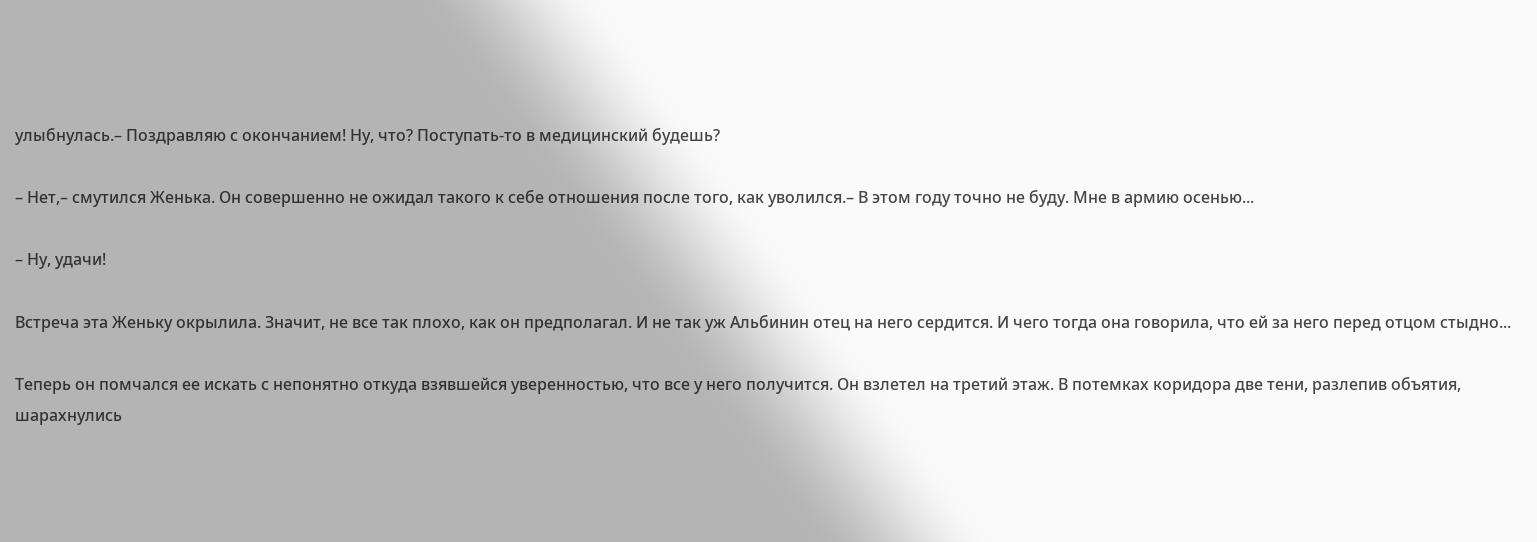улыбнулась.– Поздравляю с окончанием! Ну, что? Поступать-то в медицинский будешь?

– Нет,– смутился Женька. Он совершенно не ожидал такого к себе отношения после того, как уволился.– В этом году точно не буду. Мне в армию осенью...

– Ну, удачи!

Встреча эта Женьку окрылила. Значит, не все так плохо, как он предполагал. И не так уж Альбинин отец на него сердится. И чего тогда она говорила, что ей за него перед отцом стыдно...

Теперь он помчался ее искать с непонятно откуда взявшейся уверенностью, что все у него получится. Он взлетел на третий этаж. В потемках коридора две тени, разлепив объятия, шарахнулись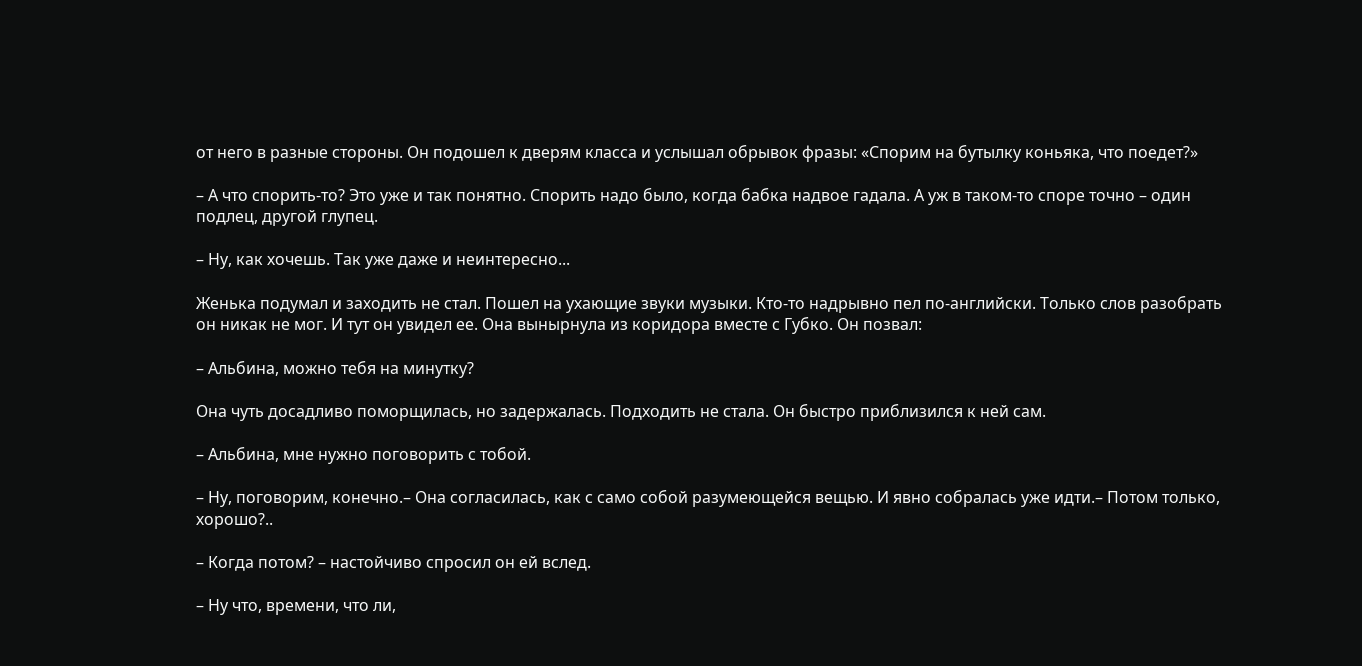от него в разные стороны. Он подошел к дверям класса и услышал обрывок фразы: «Спорим на бутылку коньяка, что поедет?»

– А что спорить-то? Это уже и так понятно. Спорить надо было, когда бабка надвое гадала. А уж в таком-то споре точно – один подлец, другой глупец.

– Ну, как хочешь. Так уже даже и неинтересно...

Женька подумал и заходить не стал. Пошел на ухающие звуки музыки. Кто-то надрывно пел по-английски. Только слов разобрать он никак не мог. И тут он увидел ее. Она вынырнула из коридора вместе с Губко. Он позвал:

– Альбина, можно тебя на минутку?

Она чуть досадливо поморщилась, но задержалась. Подходить не стала. Он быстро приблизился к ней сам.

– Альбина, мне нужно поговорить с тобой.

– Ну, поговорим, конечно.– Она согласилась, как с само собой разумеющейся вещью. И явно собралась уже идти.– Потом только, хорошо?..

– Когда потом? – настойчиво спросил он ей вслед.

– Ну что, времени, что ли,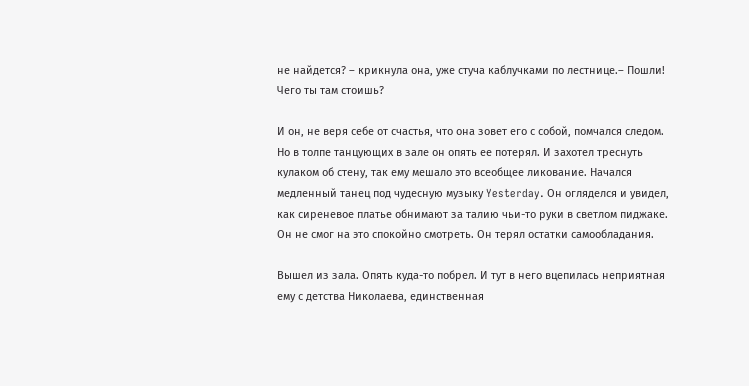не найдется? – крикнула она, уже стуча каблучками по лестнице.– Пошли! Чего ты там стоишь?

И он, не веря себе от счастья, что она зовет его с собой, помчался следом. Но в толпе танцующих в зале он опять ее потерял. И захотел треснуть кулаком об стену, так ему мешало это всеобщее ликование. Начался медленный танец под чудесную музыку Yesterday. Он огляделся и увидел, как сиреневое платье обнимают за талию чьи-то руки в светлом пиджаке. Он не смог на это спокойно смотреть. Он терял остатки самообладания.

Вышел из зала. Опять куда-то побрел. И тут в него вцепилась неприятная ему с детства Николаева, единственная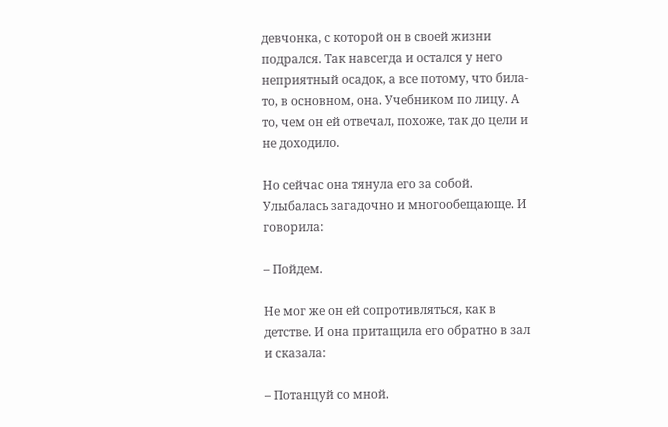девчонка, с которой он в своей жизни подрался. Так навсегда и остался у него неприятный осадок, а все потому, что била-то, в основном, она. Учебником по лицу. А то, чем он ей отвечал, похоже, так до цели и не доходило.

Но сейчас она тянула его за собой. Улыбалась загадочно и многообещающе. И говорила:

– Пойдем.

Не мог же он ей сопротивляться, как в детстве. И она притащила его обратно в зал и сказала:

– Потанцуй со мной.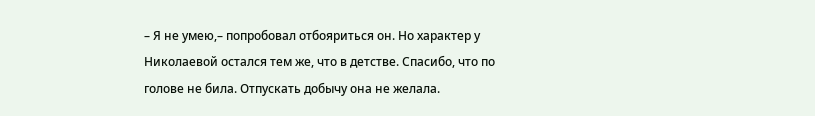– Я не умею,– попробовал отбояриться он. Но характер у Николаевой остался тем же, что в детстве. Спасибо, что по голове не била. Отпускать добычу она не желала.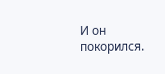И он покорился.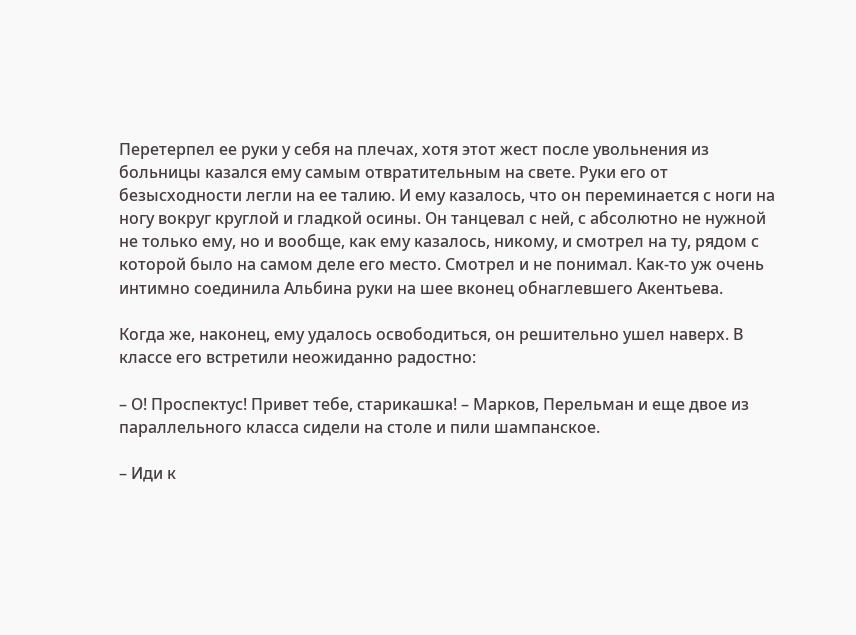Перетерпел ее руки у себя на плечах, хотя этот жест после увольнения из больницы казался ему самым отвратительным на свете. Руки его от безысходности легли на ее талию. И ему казалось, что он переминается с ноги на ногу вокруг круглой и гладкой осины. Он танцевал с ней, с абсолютно не нужной не только ему, но и вообще, как ему казалось, никому, и смотрел на ту, рядом с которой было на самом деле его место. Смотрел и не понимал. Как-то уж очень интимно соединила Альбина руки на шее вконец обнаглевшего Акентьева.

Когда же, наконец, ему удалось освободиться, он решительно ушел наверх. В классе его встретили неожиданно радостно:

– О! Проспектус! Привет тебе, старикашка! – Марков, Перельман и еще двое из параллельного класса сидели на столе и пили шампанское.

– Иди к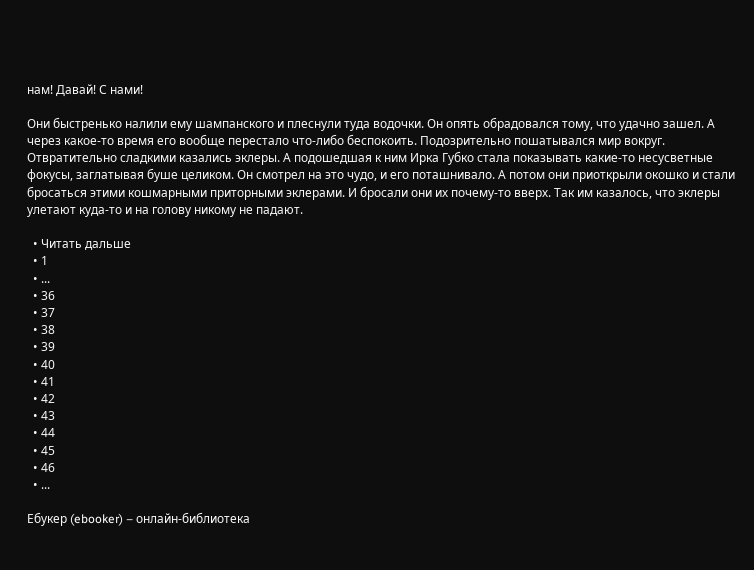нам! Давай! С нами!

Они быстренько налили ему шампанского и плеснули туда водочки. Он опять обрадовался тому, что удачно зашел. А через какое-то время его вообще перестало что-либо беспокоить. Подозрительно пошатывался мир вокруг. Отвратительно сладкими казались эклеры. А подошедшая к ним Ирка Губко стала показывать какие-то несусветные фокусы, заглатывая буше целиком. Он смотрел на это чудо, и его поташнивало. А потом они приоткрыли окошко и стали бросаться этими кошмарными приторными эклерами. И бросали они их почему-то вверх. Так им казалось, что эклеры улетают куда-то и на голову никому не падают.

  • Читать дальше
  • 1
  • ...
  • 36
  • 37
  • 38
  • 39
  • 40
  • 41
  • 42
  • 43
  • 44
  • 45
  • 46
  • ...

Ебукер (ebooker) – онлайн-библиотека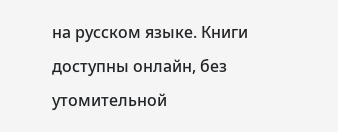на русском языке. Книги доступны онлайн, без утомительной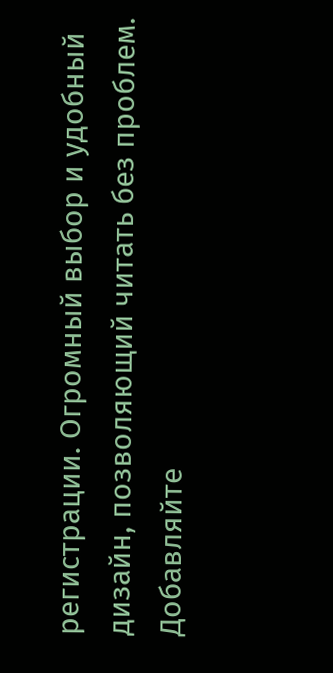регистрации. Огромный выбор и удобный дизайн, позволяющий читать без проблем. Добавляйте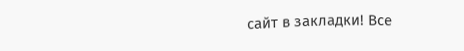сайт в закладки! Все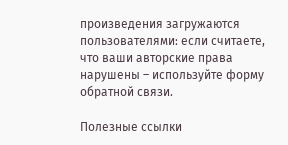произведения загружаются пользователями: если считаете, что ваши авторские права нарушены – используйте форму обратной связи.

Полезные ссылки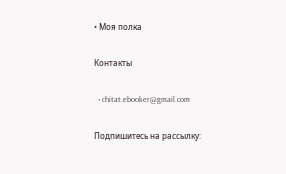• Моя полка

Контакты

  • chitat.ebooker@gmail.com

Подпишитесь на рассылку: